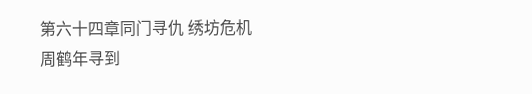第六十四章同门寻仇 绣坊危机
周鹤年寻到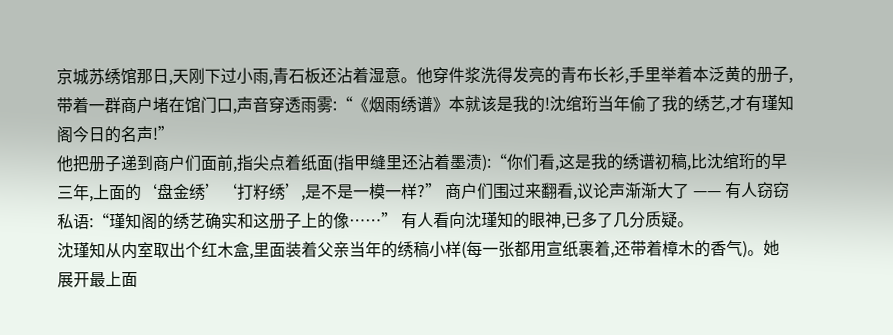京城苏绣馆那日,天刚下过小雨,青石板还沾着湿意。他穿件浆洗得发亮的青布长衫,手里举着本泛黄的册子,带着一群商户堵在馆门口,声音穿透雨雾:“《烟雨绣谱》本就该是我的!沈绾珩当年偷了我的绣艺,才有瑾知阁今日的名声!”
他把册子递到商户们面前,指尖点着纸面(指甲缝里还沾着墨渍):“你们看,这是我的绣谱初稿,比沈绾珩的早三年,上面的‘盘金绣’‘打籽绣’,是不是一模一样?” 商户们围过来翻看,议论声渐渐大了 —— 有人窃窃私语:“瑾知阁的绣艺确实和这册子上的像……” 有人看向沈瑾知的眼神,已多了几分质疑。
沈瑾知从内室取出个红木盒,里面装着父亲当年的绣稿小样(每一张都用宣纸裹着,还带着樟木的香气)。她展开最上面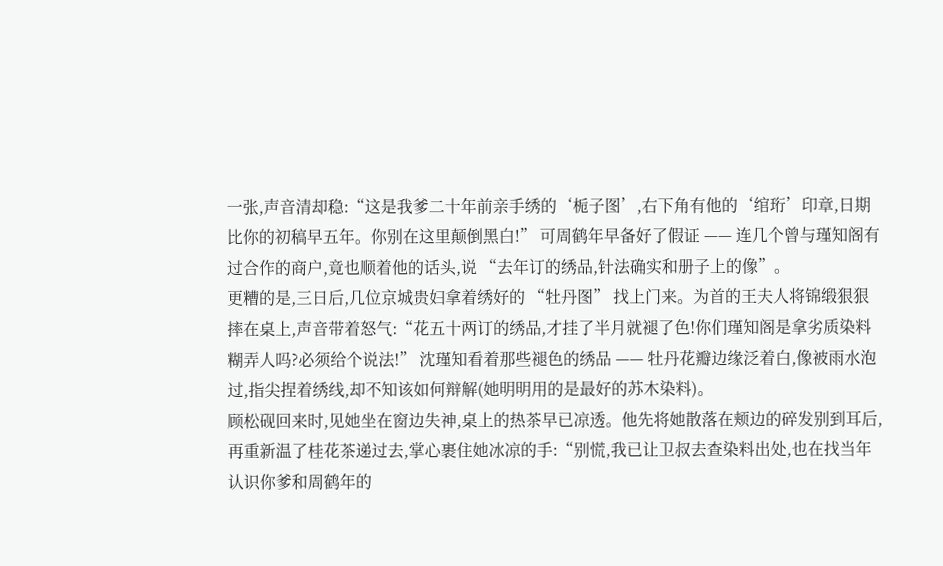一张,声音清却稳:“这是我爹二十年前亲手绣的‘栀子图’,右下角有他的‘绾珩’印章,日期比你的初稿早五年。你别在这里颠倒黑白!” 可周鹤年早备好了假证 —— 连几个曾与瑾知阁有过合作的商户,竟也顺着他的话头,说 “去年订的绣品,针法确实和册子上的像”。
更糟的是,三日后,几位京城贵妇拿着绣好的 “牡丹图” 找上门来。为首的王夫人将锦缎狠狠摔在桌上,声音带着怒气:“花五十两订的绣品,才挂了半月就褪了色!你们瑾知阁是拿劣质染料糊弄人吗?必须给个说法!” 沈瑾知看着那些褪色的绣品 —— 牡丹花瓣边缘泛着白,像被雨水泡过,指尖捏着绣线,却不知该如何辩解(她明明用的是最好的苏木染料)。
顾松砚回来时,见她坐在窗边失神,桌上的热茶早已凉透。他先将她散落在颊边的碎发别到耳后,再重新温了桂花茶递过去,掌心裹住她冰凉的手:“别慌,我已让卫叔去查染料出处,也在找当年认识你爹和周鹤年的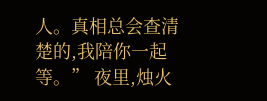人。真相总会查清楚的,我陪你一起等。” 夜里,烛火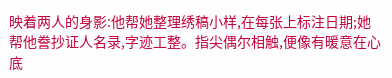映着两人的身影:他帮她整理绣稿小样,在每张上标注日期;她帮他誊抄证人名录,字迹工整。指尖偶尔相触,便像有暖意在心底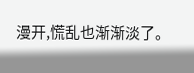漫开,慌乱也渐渐淡了。